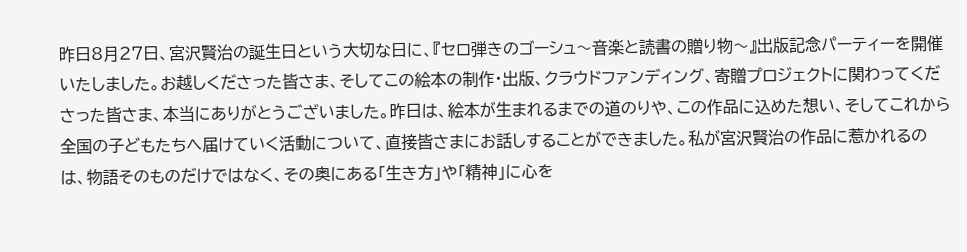昨日8月27日、宮沢賢治の誕生日という大切な日に、『セロ弾きのゴーシュ〜音楽と読書の贈り物〜』出版記念パーティーを開催いたしました。お越しくださった皆さま、そしてこの絵本の制作・出版、クラウドファンディング、寄贈プロジェクトに関わってくださった皆さま、本当にありがとうございました。昨日は、絵本が生まれるまでの道のりや、この作品に込めた想い、そしてこれから全国の子どもたちへ届けていく活動について、直接皆さまにお話しすることができました。私が宮沢賢治の作品に惹かれるのは、物語そのものだけではなく、その奥にある「生き方」や「精神」に心を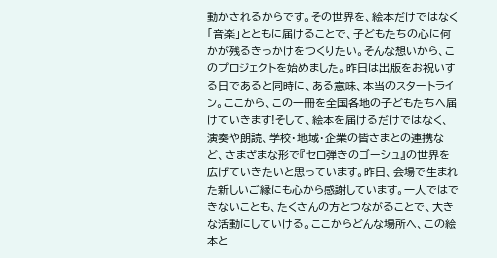動かされるからです。その世界を、絵本だけではなく「音楽」とともに届けることで、子どもたちの心に何かが残るきっかけをつくりたい。そんな想いから、このプロジェクトを始めました。昨日は出版をお祝いする日であると同時に、ある意味、本当のスタートライン。ここから、この一冊を全国各地の子どもたちへ届けていきます!そして、絵本を届けるだけではなく、演奏や朗読、学校・地域・企業の皆さまとの連携など、さまざまな形で『セロ弾きのゴーシュ』の世界を広げていきたいと思っています。昨日、会場で生まれた新しいご縁にも心から感謝しています。一人ではできないことも、たくさんの方とつながることで、大きな活動にしていける。ここからどんな場所へ、この絵本と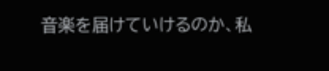音楽を届けていけるのか、私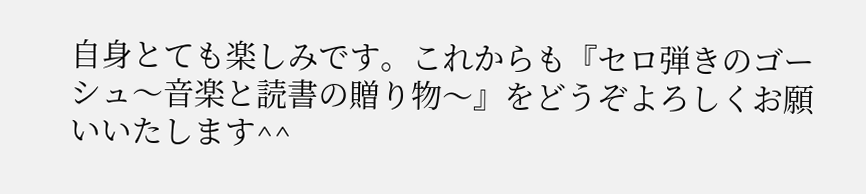自身とても楽しみです。これからも『セロ弾きのゴーシュ〜音楽と読書の贈り物〜』をどうぞよろしくお願いいたします^^